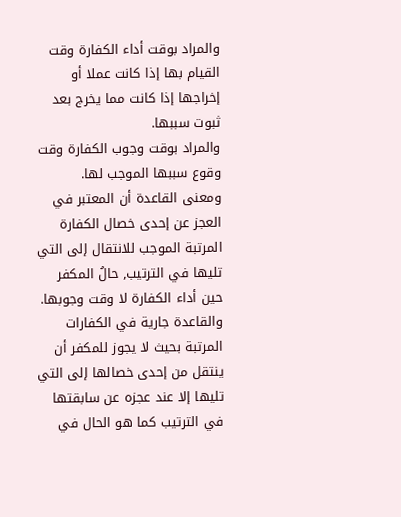والمراد بوقت أداء الكفارة وقت القيام بها إذا كانت عملا أو إخراجها إذا كانت مما يخرج بعد ثبوت سببها.
والمراد بوقت وجوب الكفارة وقت وقوع سببها الموجب لها.
ومعنى القاعدة أن المعتبر في العجز عن إحدى خصال الكفارة المرتبة الموجب للانتقال إلى التي تليها في الترتيب, حالُ المكفر حين أداء الكفارة لا وقت وجوبها.
والقاعدة جارية في الكفارات المرتبة بحيث لا يجوز للمكفر أن ينتقل من إحدى خصالها إلى التي تليها إلا عند عجزه عن سابقتها في الترتيب كما هو الحال في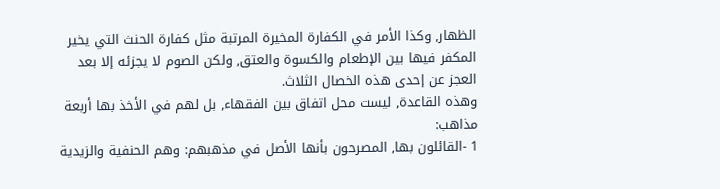الظهار, وكذا الأمر في الكفارة المخيرة المرتبة مثل كفارة الحنث التي يخير المكفر فيها بين الإطعام والكسوة والعتق, ولكن الصوم لا يجزئه إلا بعد العجز عن إحدى هذه الخصال الثلاث.
وهذه القاعدة, ليست محل اتفاق بين الفقهاء, بل لهم في الأخذ بها أربعة مذاهب:
1 -القائلون بها, المصرحون بأنها الأصل في مذهبهم: وهم الحنفية والزيدية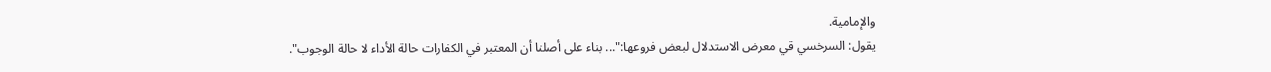والإمامية.
يقول: السرخسي قي معرض الاستدلال لبعض فروعها:"... بناء على أصلنا أن المعتبر في الكفارات حالة الأداء لا حالة الوجوب".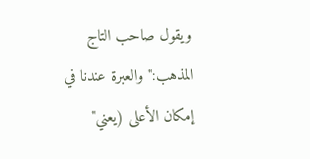ويقول صاحب التاج المذهب:"والعبرة عندنا في إمكان الأعلى (يعني"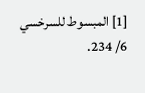[1] المبسوط للسرخسي 6/ 234.